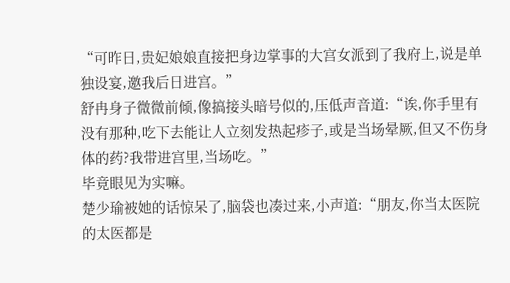“可昨日,贵妃娘娘直接把身边掌事的大宫女派到了我府上,说是单独设宴,邀我后日进宫。”
舒冉身子微微前倾,像搞接头暗号似的,压低声音道:“诶,你手里有没有那种,吃下去能让人立刻发热起疹子,或是当场晕厥,但又不伤身体的药?我带进宫里,当场吃。”
毕竟眼见为实嘛。
楚少瑜被她的话惊呆了,脑袋也凑过来,小声道:“朋友,你当太医院的太医都是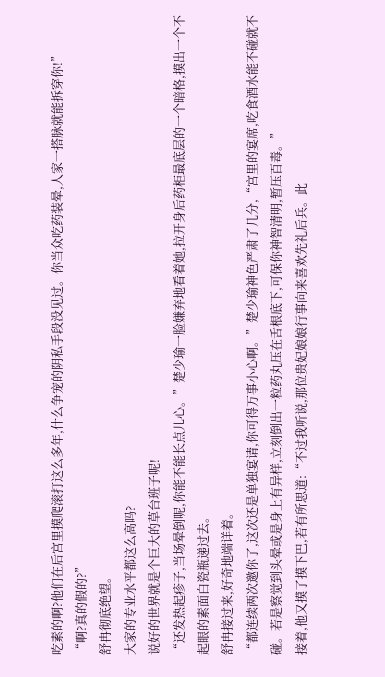吃素的啊?他们在后宫里摸爬滚打这么多年,什么争宠的阴私手段没见过。你当众吃药装晕,人家一搭脉就能拆穿你!”
“啊?真的假的?”
舒冉彻底绝望。
大家的专业水平都这么高吗?
说好的世界就是个巨大的草台班子呢!
“还发热起疹子,当场晕倒呢,你能不能长点儿心。”楚少瑜一脸嫌弃地看着她,拉开身后药柜最底层的一个暗格,摸出一个不起眼的素面白瓷瓶递过去。
舒冉接过来,好奇地端详着。
“都连续两次邀你了,这次还是单独宴请,你可得万事小心啊。”楚少瑜神色严肃了几分,“宫里的宴席,吃食酒水能不碰就不碰。若是察觉到头晕或是身上有异样,立刻倒出一粒药丸压在舌根底下,可保你神智清明,暂压百毒。”
接着,他又摸了摸下巴,若有所思道:“不过我听说,那位贵妃娘娘行事向来喜欢先礼后兵。此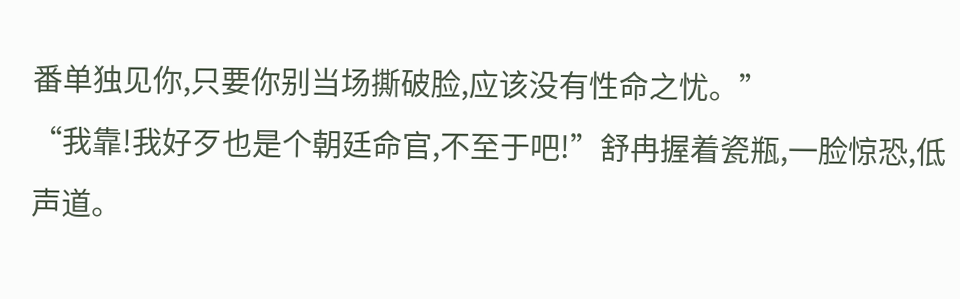番单独见你,只要你别当场撕破脸,应该没有性命之忧。”
“我靠!我好歹也是个朝廷命官,不至于吧!”舒冉握着瓷瓶,一脸惊恐,低声道。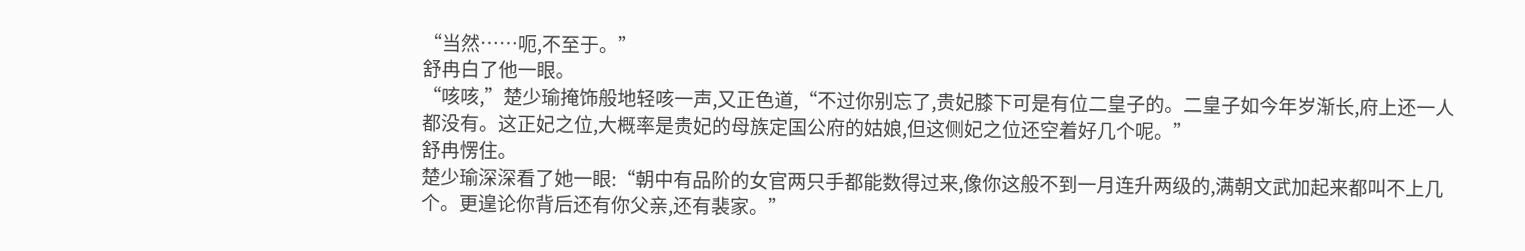“当然……呃,不至于。”
舒冉白了他一眼。
“咳咳,”楚少瑜掩饰般地轻咳一声,又正色道,“不过你别忘了,贵妃膝下可是有位二皇子的。二皇子如今年岁渐长,府上还一人都没有。这正妃之位,大概率是贵妃的母族定国公府的姑娘,但这侧妃之位还空着好几个呢。”
舒冉愣住。
楚少瑜深深看了她一眼:“朝中有品阶的女官两只手都能数得过来,像你这般不到一月连升两级的,满朝文武加起来都叫不上几个。更遑论你背后还有你父亲,还有裴家。”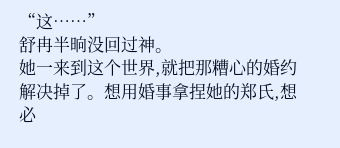“这……”
舒冉半晌没回过神。
她一来到这个世界,就把那糟心的婚约解决掉了。想用婚事拿捏她的郑氏,想必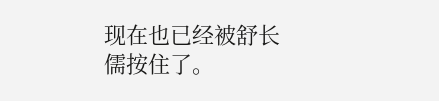现在也已经被舒长儒按住了。